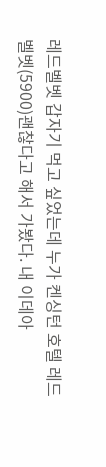레드벨벳 갑자기 먹고 싶었는데 누가 켄싱턴 호텔 레드벨벳(5900)괜찮다고 해서 가봤다. 내 이데아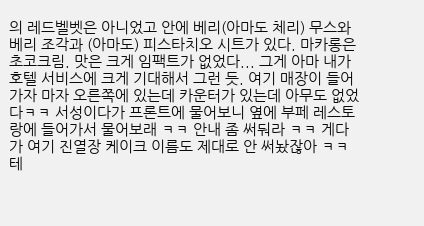의 레드벨벳은 아니었고 안에 베리(아마도 체리) 무스와 베리 조각과 (아마도) 피스타치오 시트가 있다. 마카롱은 초코크림. 맛은 크게 임팩트가 없었다... 그게 아마 내가 호텔 서비스에 크게 기대해서 그런 듯. 여기 매장이 들어가자 마자 오른쪽에 있는데 카운터가 있는데 아무도 없었다ㅋㅋ 서성이다가 프론트에 물어보니 옆에 부페 레스토랑에 들어가서 물어보래 ㅋㅋ 안내 좀 써둬라 ㅋㅋ 게다가 여기 진열장 케이크 이름도 제대로 안 써놨잖아 ㅋㅋ 테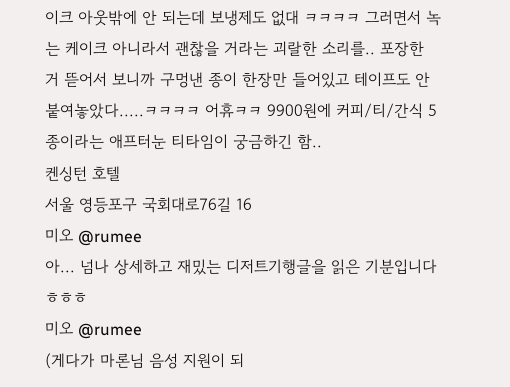이크 아웃밖에 안 되는데 보냉제도 없대 ㅋㅋㅋㅋ 그러면서 녹는 케이크 아니라서 괜찮을 거라는 괴랄한 소리를.. 포장한 거 뜯어서 보니까 구멍낸 종이 한장만 들어있고 테이프도 안 붙여놓았다.....ㅋㅋㅋㅋ 어휴ㅋㅋ 9900원에 커피/티/간식 5종이라는 애프터눈 티타임이 궁금하긴 함..
켄싱턴 호텔
서울 영등포구 국회대로76길 16
미오 @rumee
아... 넘나 상세하고 재밌는 디저트기행글을 읽은 기분입니다 ㅎㅎㅎ
미오 @rumee
(게다가 마론님 음성 지원이 되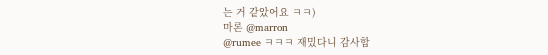는 거 같았어요 ㅋㅋ)
마론 @marron
@rumee ㅋㅋㅋ 재밌다니 감사합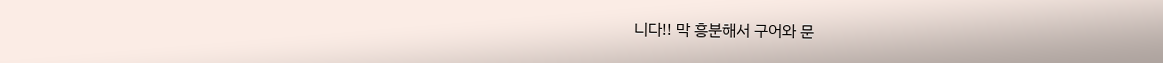니다!! 막 흥분해서 구어와 문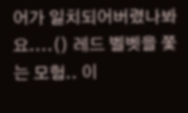어가 일치되어버렸나봐요....() 레드 벨벳을 쫓는 모험.. 이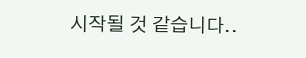시작될 것 같습니다..